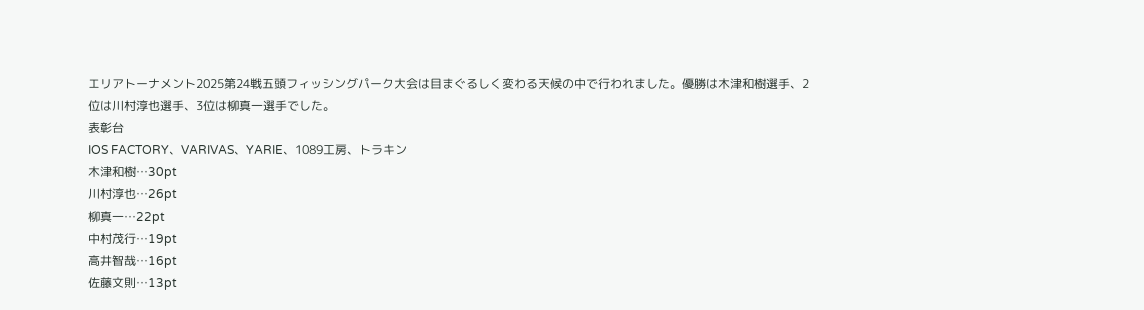エリアトーナメント2025第24戦五頭フィッシングパーク大会は目まぐるしく変わる天候の中で行われました。優勝は木津和樹選手、2位は川村淳也選手、3位は柳真一選手でした。
表彰台
IOS FACTORY、VARIVAS、YARIE、1089工房、トラキン
木津和樹…30pt
川村淳也…26pt
柳真一…22pt
中村茂行…19pt
高井智哉…16pt
佐藤文則…13pt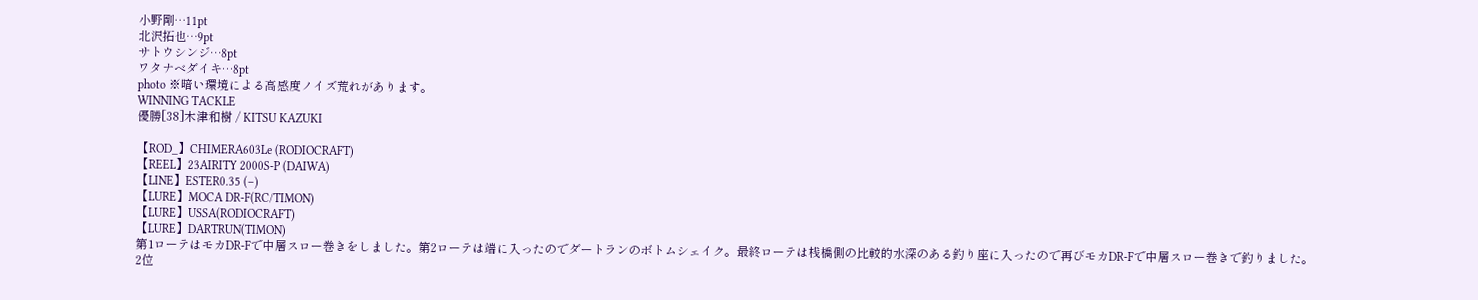小野剛…11pt
北沢拓也…9pt
サトウシンジ…8pt
ワタナベダイキ…8pt
photo ※暗い環境による高感度ノイズ荒れがあります。
WINNING TACKLE
優勝[38]木津和樹 / KITSU KAZUKI

【ROD_】CHIMERA603Le (RODIOCRAFT)
【REEL】23AIRITY 2000S-P (DAIWA)
【LINE】ESTER0.35 (–)
【LURE】MOCA DR-F(RC/TIMON)
【LURE】USSA(RODIOCRAFT)
【LURE】DARTRUN(TIMON)
第1ローテはモカDR-Fで中層スロー巻きをしました。第2ローテは端に入ったのでダートランのボトムシェイク。最終ローテは桟橋側の比較的水深のある釣り座に入ったので再びモカDR-Fで中層スロー巻きで釣りました。
2位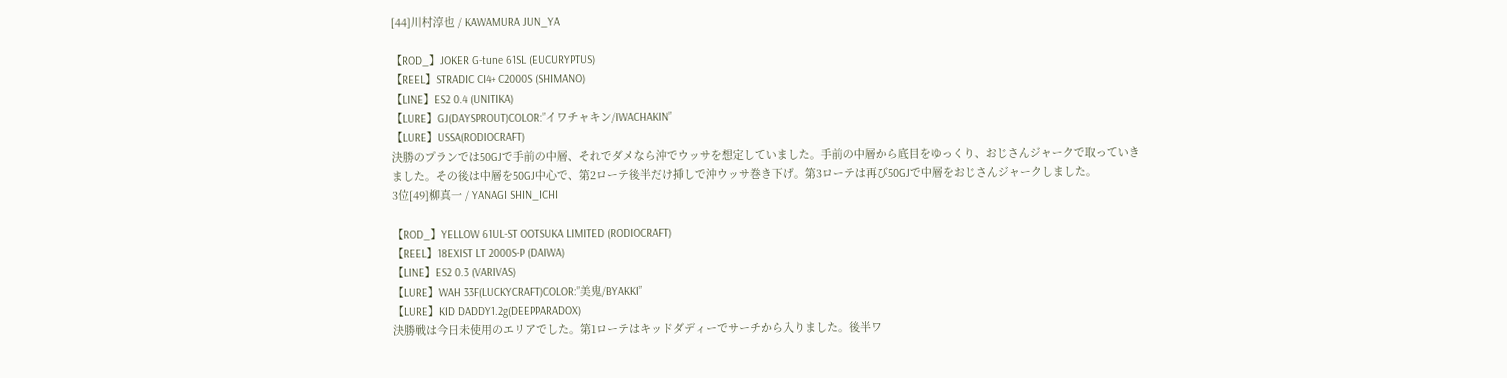[44]川村淳也 / KAWAMURA JUN_YA

【ROD_】JOKER G-tune 61SL (EUCURYPTUS)
【REEL】STRADIC CI4+ C2000S (SHIMANO)
【LINE】ES2 0.4 (UNITIKA)
【LURE】GJ(DAYSPROUT)COLOR:”イワチャキン/IWACHAKIN”
【LURE】USSA(RODIOCRAFT)
決勝のプランでは50GJで手前の中層、それでダメなら沖でウッサを想定していました。手前の中層から底目をゆっくり、おじさんジャークで取っていきました。その後は中層を50GJ中心で、第2ローテ後半だけ挿しで沖ウッサ巻き下げ。第3ローテは再び50GJで中層をおじさんジャークしました。
3位[49]柳真一 / YANAGI SHIN_ICHI

【ROD_】YELLOW 61UL-ST OOTSUKA LIMITED (RODIOCRAFT)
【REEL】18EXIST LT 2000S-P (DAIWA)
【LINE】ES2 0.3 (VARIVAS)
【LURE】WAH 33F(LUCKYCRAFT)COLOR:”美鬼/BYAKKI”
【LURE】KID DADDY1.2g(DEEPPARADOX)
決勝戦は今日未使用のエリアでした。第1ローテはキッドダディーでサーチから入りました。後半ワ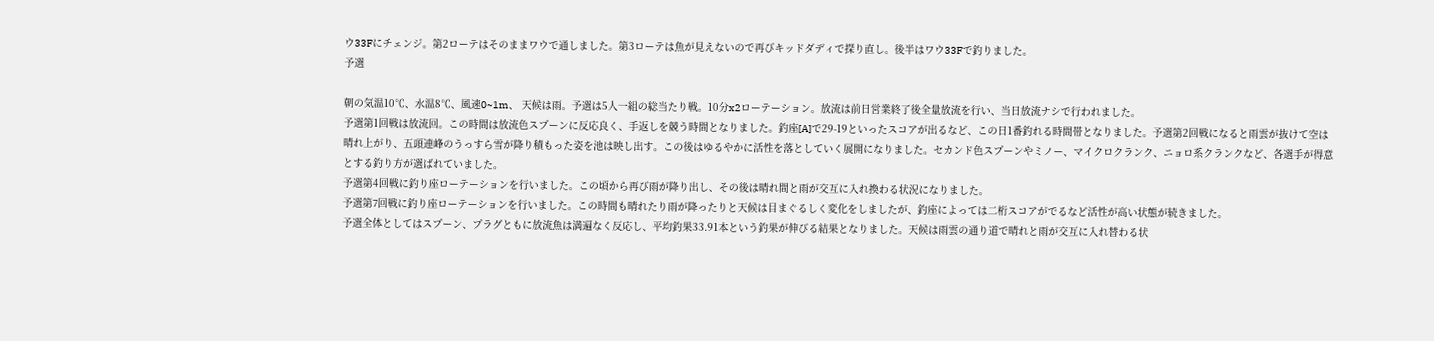ウ33Fにチェンジ。第2ローテはそのままワウで通しました。第3ローテは魚が見えないので再びキッドダディで探り直し。後半はワウ33Fで釣りました。
予選

朝の気温10℃、水温8℃、風速0~1m、 天候は雨。予選は5人一組の総当たり戦。10分x2ローテーション。放流は前日営業終了後全量放流を行い、当日放流ナシで行われました。
予選第1回戦は放流回。この時間は放流色スプーンに反応良く、手返しを競う時間となりました。釣座[A]で29-19といったスコアが出るなど、この日1番釣れる時間帯となりました。予選第2回戦になると雨雲が抜けて空は晴れ上がり、五頭連峰のうっすら雪が降り積もった姿を池は映し出す。この後はゆるやかに活性を落としていく展開になりました。セカンド色スプーンやミノー、マイクロクランク、ニョロ系クランクなど、各選手が得意とする釣り方が選ばれていました。
予選第4回戦に釣り座ローテーションを行いました。この頃から再び雨が降り出し、その後は晴れ間と雨が交互に入れ換わる状況になりました。
予選第7回戦に釣り座ローテーションを行いました。この時間も晴れたり雨が降ったりと天候は目まぐるしく変化をしましたが、釣座によっては二桁スコアがでるなど活性が高い状態が続きました。
予選全体としてはスプーン、プラグともに放流魚は満遍なく反応し、平均釣果33.91本という釣果が伸びる結果となりました。天候は雨雲の通り道で晴れと雨が交互に入れ替わる状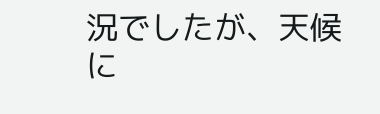況でしたが、天候に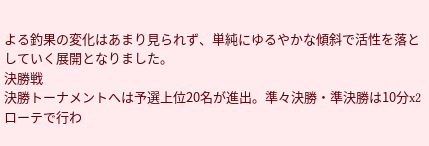よる釣果の変化はあまり見られず、単純にゆるやかな傾斜で活性を落としていく展開となりました。
決勝戦
決勝トーナメントへは予選上位20名が進出。準々決勝・準決勝は10分x2ローテで行わ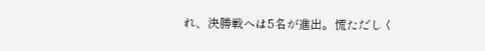れ、決勝戦へは5名が進出。慌ただしく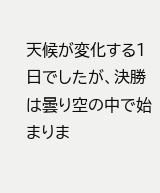天候が変化する1日でしたが、決勝は曇り空の中で始まりま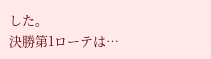した。
決勝第1ローテは…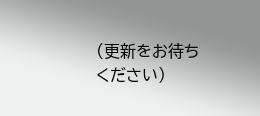(更新をお待ちください)